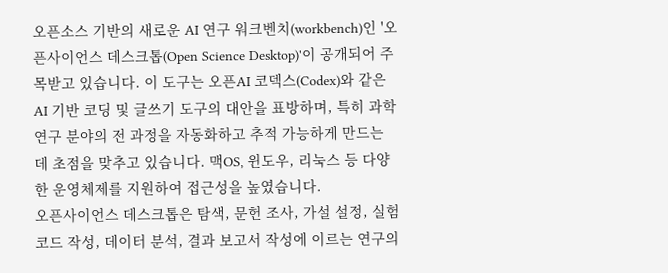오픈소스 기반의 새로운 AI 연구 워크벤치(workbench)인 '오픈사이언스 데스크톱(Open Science Desktop)'이 공개되어 주목받고 있습니다. 이 도구는 오픈AI 코덱스(Codex)와 같은 AI 기반 코딩 및 글쓰기 도구의 대안을 표방하며, 특히 과학 연구 분야의 전 과정을 자동화하고 추적 가능하게 만드는 데 초점을 맞추고 있습니다. 맥OS, 윈도우, 리눅스 등 다양한 운영체제를 지원하여 접근성을 높였습니다.
오픈사이언스 데스크톱은 탐색, 문헌 조사, 가설 설정, 실험 코드 작성, 데이터 분석, 결과 보고서 작성에 이르는 연구의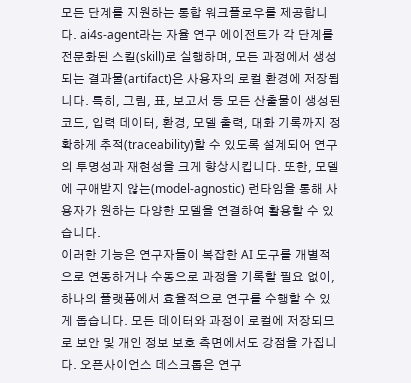모든 단계를 지원하는 통합 워크플로우를 제공합니다. ai4s-agent라는 자율 연구 에이전트가 각 단계를 전문화된 스킬(skill)로 실행하며, 모든 과정에서 생성되는 결과물(artifact)은 사용자의 로컬 환경에 저장됩니다. 특히, 그림, 표, 보고서 등 모든 산출물이 생성된 코드, 입력 데이터, 환경, 모델 출력, 대화 기록까지 정확하게 추적(traceability)할 수 있도록 설계되어 연구의 투명성과 재현성을 크게 향상시킵니다. 또한, 모델에 구애받지 않는(model-agnostic) 런타임을 통해 사용자가 원하는 다양한 모델을 연결하여 활용할 수 있습니다.
이러한 기능은 연구자들이 복잡한 AI 도구를 개별적으로 연동하거나 수동으로 과정을 기록할 필요 없이, 하나의 플랫폼에서 효율적으로 연구를 수행할 수 있게 돕습니다. 모든 데이터와 과정이 로컬에 저장되므로 보안 및 개인 정보 보호 측면에서도 강점을 가집니다. 오픈사이언스 데스크톱은 연구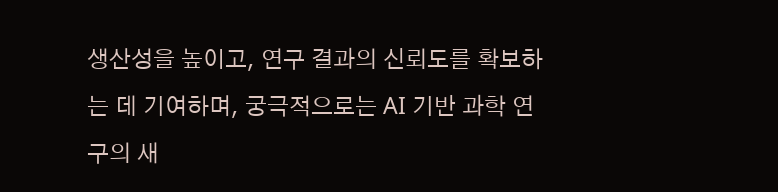생산성을 높이고, 연구 결과의 신뢰도를 확보하는 데 기여하며, 궁극적으로는 AI 기반 과학 연구의 새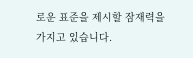로운 표준을 제시할 잠재력을 가지고 있습니다.